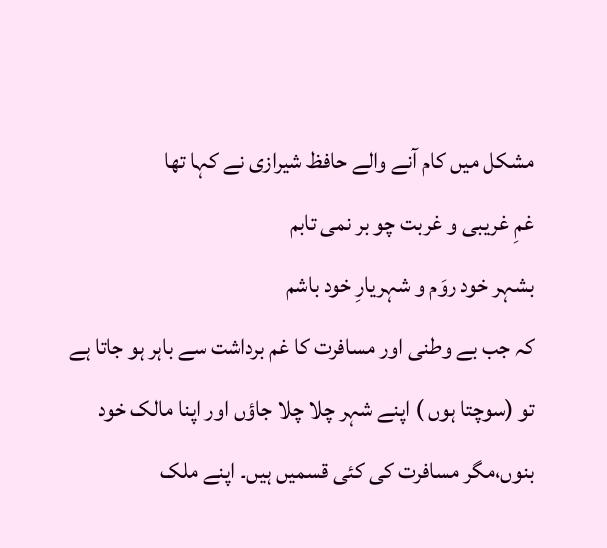مشکل میں کام آنے والے حافظ شیرازی نے کہا تھا
غمِ غریبی و غربت چو بر نمی تابم
بشہر خود روَم و شہریارِ خود باشم
کہ جب بے وطنی اور مسافرت کا غم برداشت سے باہر ہو جاتا ہے تو (سوچتا ہوں ) اپنے شہر چلا چلا جاؤں اور اپنا مالک خود بنوں،مگر مسافرت کی کئی قسمیں ہیں۔ اپنے ملک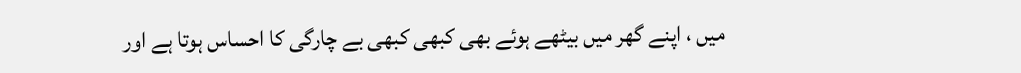میں ، اپنے گھر میں بیٹھے ہوئے بھی کبھی کبھی بے چارگی کا احساس ہوتا ہے اور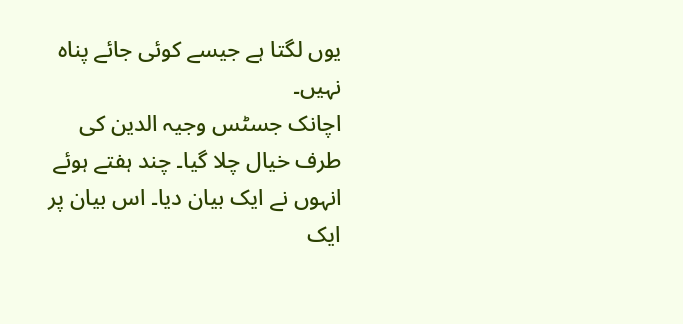یوں لگتا ہے جیسے کوئی جائے پناہ نہیں۔
اچانک جسٹس وجیہ الدین کی طرف خیال چلا گیا۔ چند ہفتے ہوئے انہوں نے ایک بیان دیا۔ اس بیان پر ایک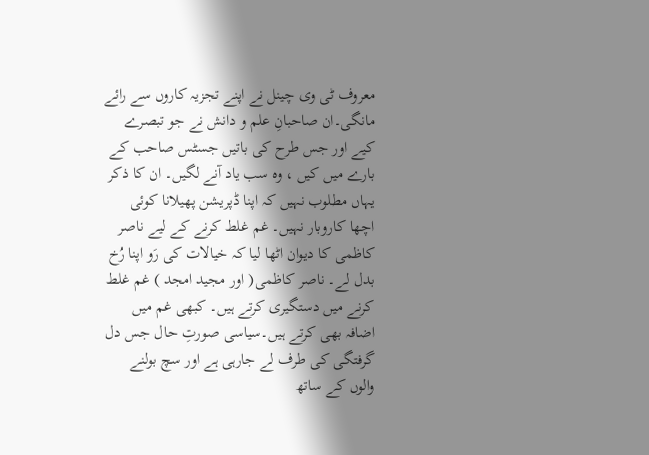معروف ٹی وی چینل نے اپنے تجزیہ کاروں سے رائے مانگی۔ان صاحبانِ علم و دانش نے جو تبصرے کیے اور جس طرح کی باتیں جسٹس صاحب کے بارے میں کیں ، وہ سب یاد آنے لگیں۔ ان کا ذکر یہاں مطلوب نہیں کہ اپنا ڈپریشن پھیلانا کوئی اچھا کاروبار نہیں۔ غم غلط کرنے کے لیے ناصر کاظمی کا دیوان اٹھا لیا کہ خیالات کی رَو اپنا رُخ بدل لے۔ ناصر کاظمی( اور مجید امجد ) غم غلط کرنے میں دستگیری کرتے ہیں۔ کبھی غم میں اضافہ بھی کرتے ہیں۔سیاسی صورتِ حال جس دل گرفتگی کی طرف لے جارہی ہے اور سچ بولنے والوں کے ساتھ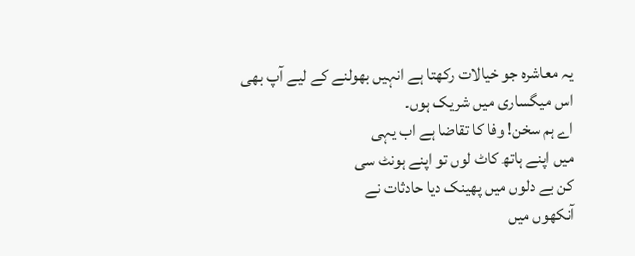یہ معاشرہ جو خیالات رکھتا ہے انہیں بھولنے کے لیے آپ بھی اس میگساری میں شریک ہوں۔
اے ہم سخن! وفا کا تقاضا ہے اب یہی
میں اپنے ہاتھ کاٹ لوں تو اپنے ہونٹ سی
کن بے دلوں میں پھینک دیا حادثات نے
آنکھوں میں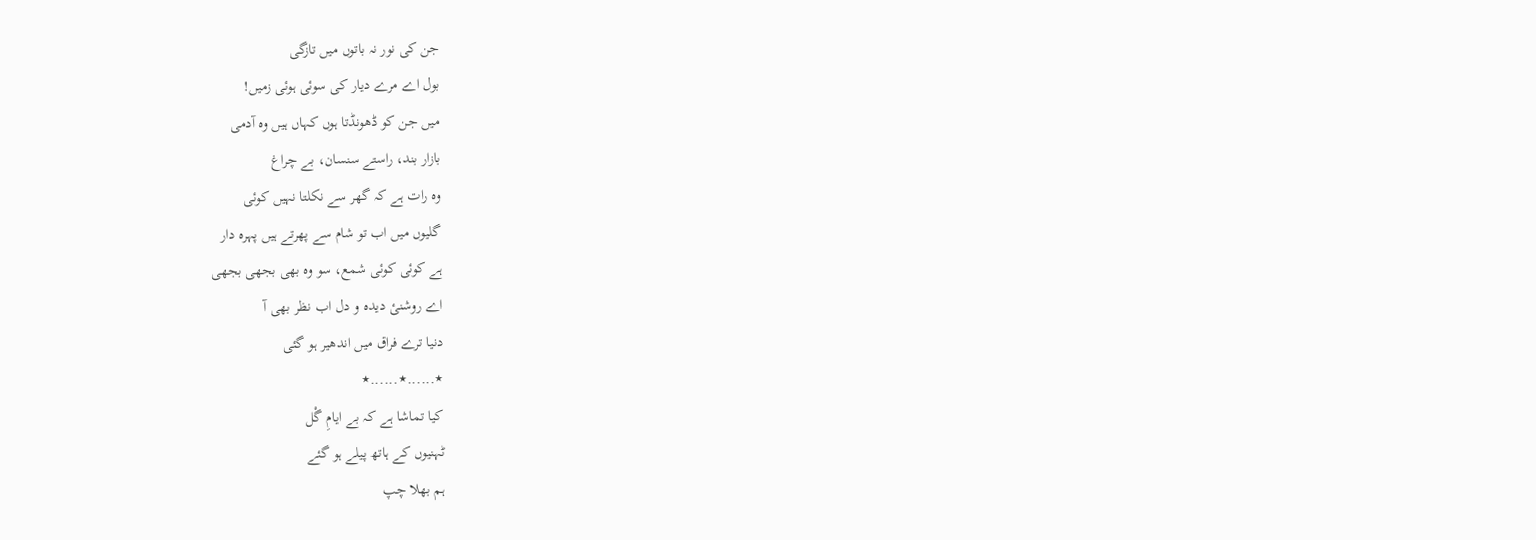جن کی نور نہ باتوں میں تازگی
بول اے مرے دیار کی سوئی ہوئی زمیں!
میں جن کو ڈھونڈتا ہوں کہاں ہیں وہ آدمی
بازار بند، راستے سنسان، بے چراغ
وہ رات ہے کہ گھر سے نکلتا نہیں کوئی
گلیوں میں اب تو شام سے پھرتے ہیں پہرہ دار
ہے کوئی کوئی شمع، سو وہ بھی بجھی بجھی
اے روشنیٔ دیدہ و دل اب نظر بھی آ
دنیا ترے فراق میں اندھیر ہو گئی
٭......٭......٭
کیا تماشا ہے کہ بے ایامِ گْل
ٹہنیوں کے ہاتھ پیلے ہو گئے
ہم بھلا چپ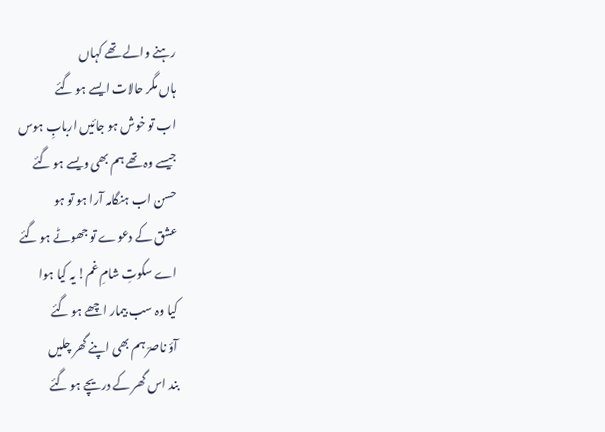رہنے والے تھے کہاں
ہاں مگر حالات ایسے ہو گئے
اب تو خوش ہو جائیں اربابِ ہوس
جیسے وہ تھے ہم بھی ویسے ہو گئے
حسن اب ہنگامہ آرا ہو تو ہو
عشق کے دعوے تو جھوٹے ہو گئے
اے سکوتِ شامِ غم! یہ کیا ہوا
کیا وہ سب بیمار اچھے ہو گئے
آؤ ناصرؔ ہم بھی اپنے گھر چلیں
بند اس گھر کے دریچے ہو گئے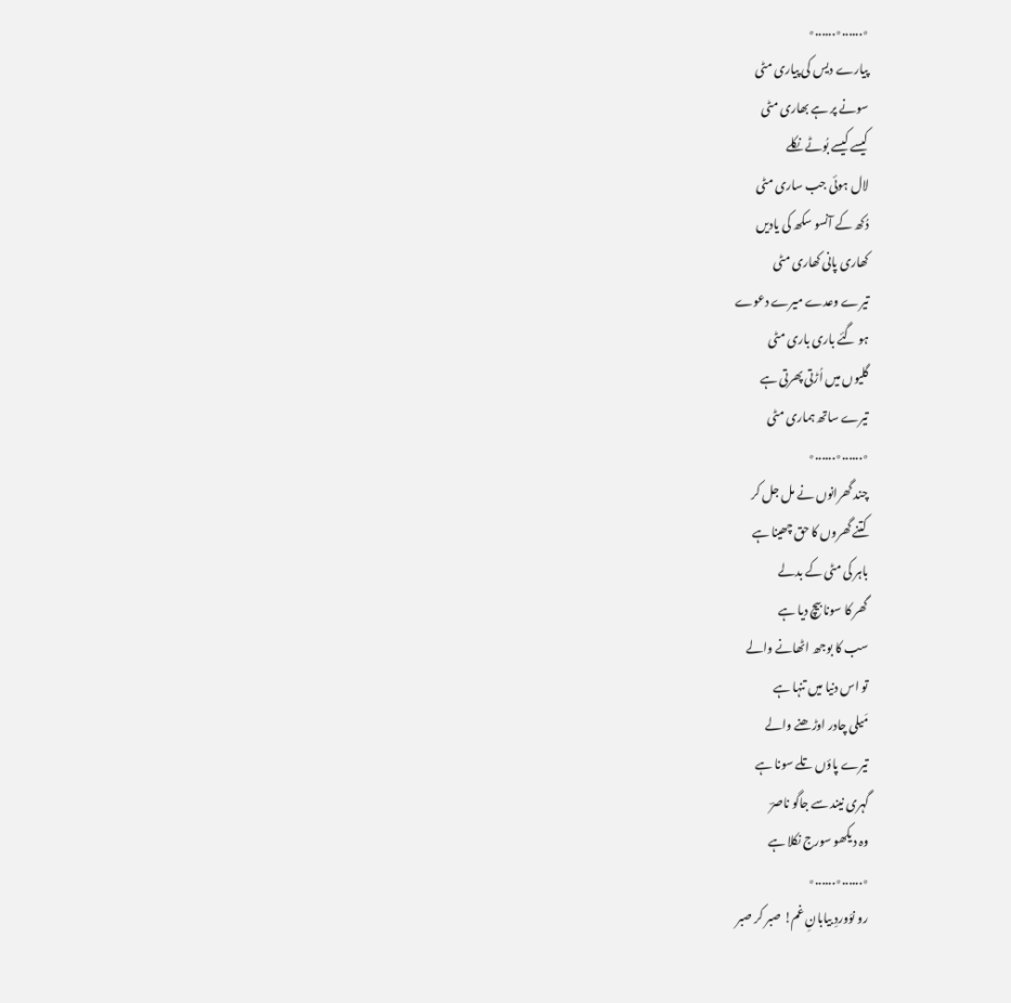٭......٭......٭
پیارے دیس کی پیاری مٹی
سونے پر ہے بھاری مٹی
کیسے کیسے بُوٹے نکلے
لال ہوئی جب ساری مٹی
دُکھ کے آنسو سکھ کی یادیں
کھاری پانی کھاری مٹی
تیرے وعدے میرے دعوے
ہو گئے باری باری مٹی
گلیوں میں اُڑتی پھرتی ہے
تیرے ساتھ ہماری مٹی
٭......٭......٭
چند گھرانوں نے مل جل کر
کتنے گھروں کا حق چھینا ہے
باہر کی مٹی کے بدلے
گھر کا سونا بیچ دیا ہے
سب کا بوجھ اٹھانے والے
تو اس دنیا میں تنہا ہے
مَیلی چادر اوڑھنے والے
تیرے پاؤں تلے سونا ہے
گہری نیند سے جاگو ناصرؔ
وہ دیکھو سورج نکلا ہے
٭......٭......٭
رو نوَوردِ بیابانِ غم! صبر کر صبر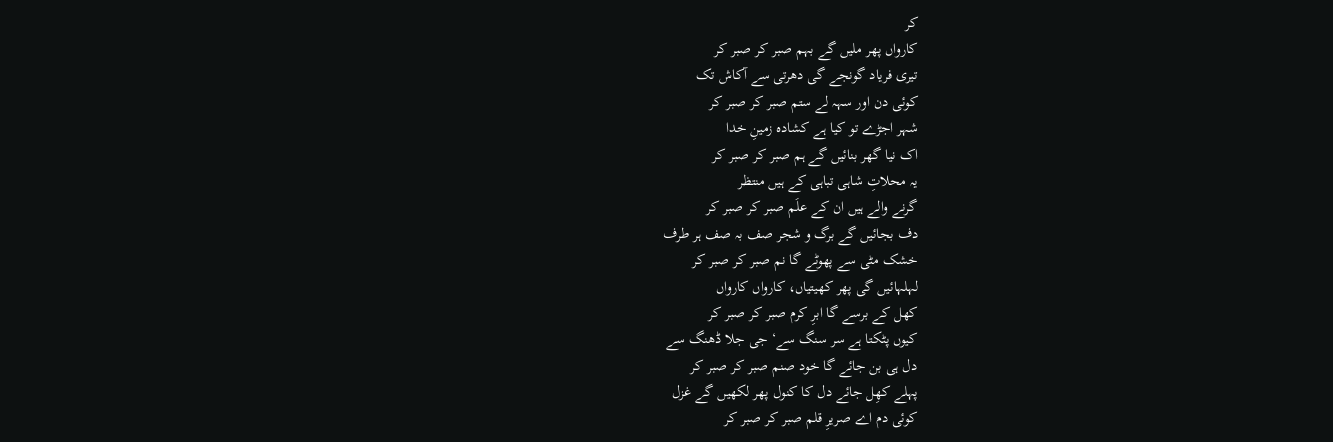کر
کارواں پھر ملیں گے بہم صبر کر صبر کر
تیری فریاد گونجے گی دھرتی سے آکاش تک
کوئی دن اور سہہ لے ستم صبر کر صبر کر
شہر اجڑے تو کیا ہے کشادہ زمینِ خدا
اک نیا گھر بنائیں گے ہم صبر کر صبر کر
یہ محلاتِ شاہی تباہی کے ہیں منتظر
گرنے والے ہیں ان کے علَم صبر کر صبر کر
دف بجائیں گے برگ و شجر صف بہ صف ہر طرف
خشک مٹی سے پھوٹے گا نم صبر کر صبر کر
لہلہائیں گی پھر کھیتیاں، کارواں کارواں
کھل کے برسے گا ابرِ کرم صبر کر صبر کر
کیوں پٹکتا ہے سر سنگ سے‘ جی جلا ڈھنگ سے
دل ہی بن جائے گا خود صنم صبر کر صبر کر
پہلے کھِل جائے دل کا کنول پھر لکھیں گے غزل
کوئی دم اے صریرِ قلم صبر کر صبر کر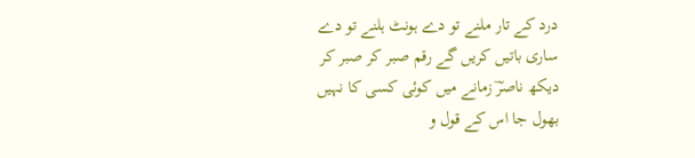درد کے تار ملنے تو دے ہونٹ ہلنے تو دے
ساری باتیں کریں گے رقم صبر کر صبر کر
دیکھ ناصرؔ زمانے میں کوئی کسی کا نہیں
بھول جا اس کے قول و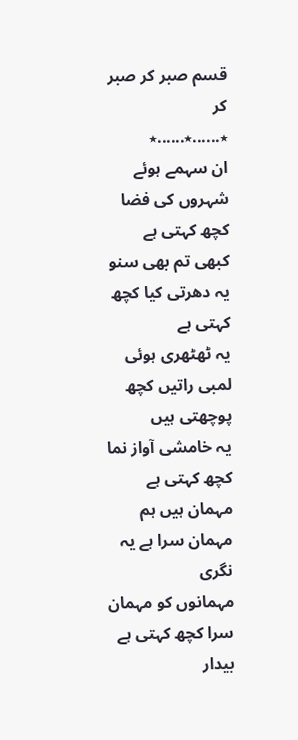قسم صبر کر صبر کر
٭......٭......٭
ان سہمے ہوئے شہروں کی فضا کچھ کہتی ہے
کبھی تم بھی سنو یہ دھرتی کیا کچھ کہتی ہے
یہ ٹھٹھری ہوئی لمبی راتیں کچھ پوچھتی ہیں
یہ خامشی آواز نما کچھ کہتی ہے
مہمان ہیں ہم مہمان سرا ہے یہ نگری
مہمانوں کو مہمان سرا کچھ کہتی ہے
بیدار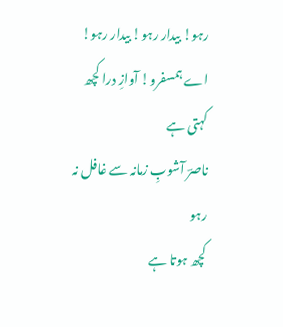رہو! بیدار رہو! بیدار رہو!
اے ہمسفرو! آوازِ درا کچھ کہتی ہے
ناصرؔ آشوبِ زمانہ سے غافل نہ رہو
کچھ ہوتا ہے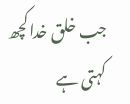جب خلق خدا کچھ کہتی ہے